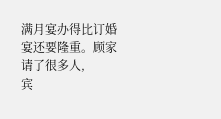满月宴办得比订婚宴还要隆重。顾家请了很多人,
宾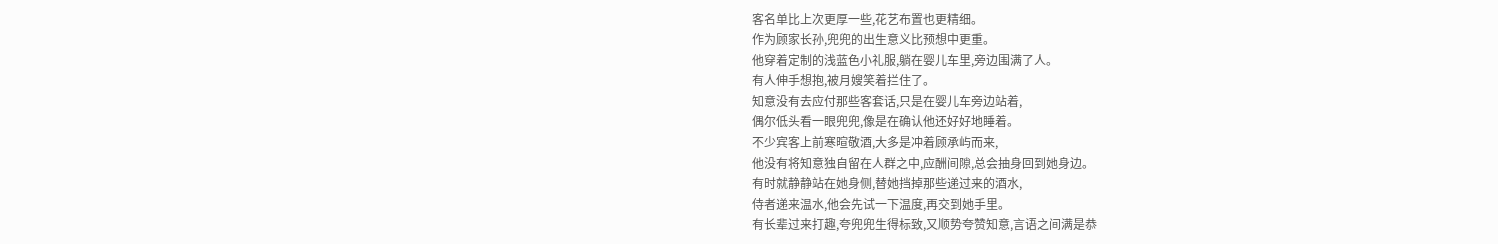客名单比上次更厚一些,花艺布置也更精细。
作为顾家长孙,兜兜的出生意义比预想中更重。
他穿着定制的浅蓝色小礼服,躺在婴儿车里,旁边围满了人。
有人伸手想抱,被月嫂笑着拦住了。
知意没有去应付那些客套话,只是在婴儿车旁边站着,
偶尔低头看一眼兜兜,像是在确认他还好好地睡着。
不少宾客上前寒暄敬酒,大多是冲着顾承屿而来,
他没有将知意独自留在人群之中,应酬间隙,总会抽身回到她身边。
有时就静静站在她身侧,替她挡掉那些递过来的酒水,
侍者递来温水,他会先试一下温度,再交到她手里。
有长辈过来打趣,夸兜兜生得标致,又顺势夸赞知意,言语之间满是恭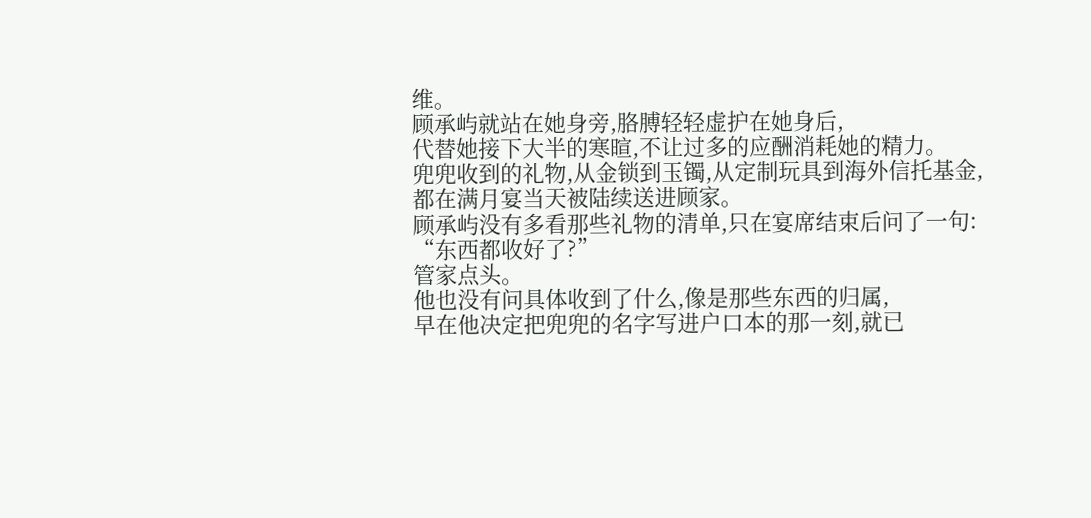维。
顾承屿就站在她身旁,胳膊轻轻虚护在她身后,
代替她接下大半的寒暄,不让过多的应酬消耗她的精力。
兜兜收到的礼物,从金锁到玉镯,从定制玩具到海外信托基金,
都在满月宴当天被陆续送进顾家。
顾承屿没有多看那些礼物的清单,只在宴席结束后问了一句:
“东西都收好了?”
管家点头。
他也没有问具体收到了什么,像是那些东西的归属,
早在他决定把兜兜的名字写进户口本的那一刻,就已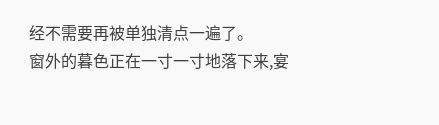经不需要再被单独清点一遍了。
窗外的暮色正在一寸一寸地落下来,宴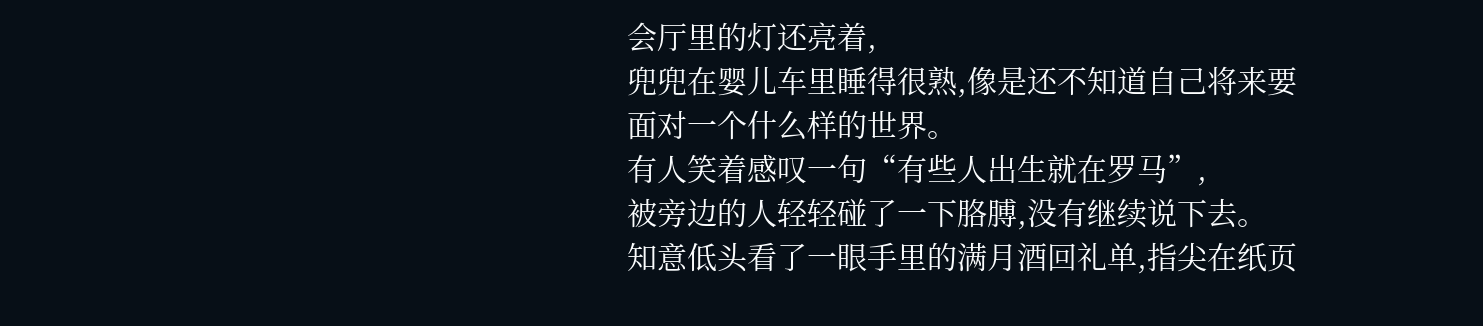会厅里的灯还亮着,
兜兜在婴儿车里睡得很熟,像是还不知道自己将来要面对一个什么样的世界。
有人笑着感叹一句“有些人出生就在罗马”,
被旁边的人轻轻碰了一下胳膊,没有继续说下去。
知意低头看了一眼手里的满月酒回礼单,指尖在纸页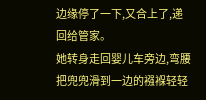边缘停了一下,又合上了,递回给管家。
她转身走回婴儿车旁边,弯腰把兜兜滑到一边的襁褓轻轻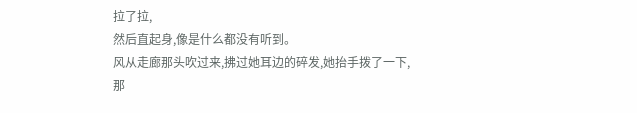拉了拉,
然后直起身,像是什么都没有听到。
风从走廊那头吹过来,拂过她耳边的碎发,她抬手拨了一下,
那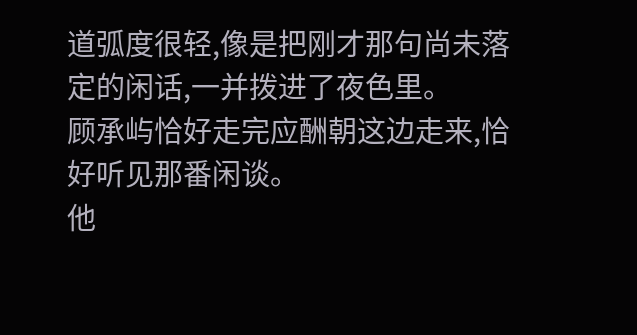道弧度很轻,像是把刚才那句尚未落定的闲话,一并拨进了夜色里。
顾承屿恰好走完应酬朝这边走来,恰好听见那番闲谈。
他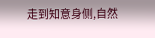走到知意身侧,自然